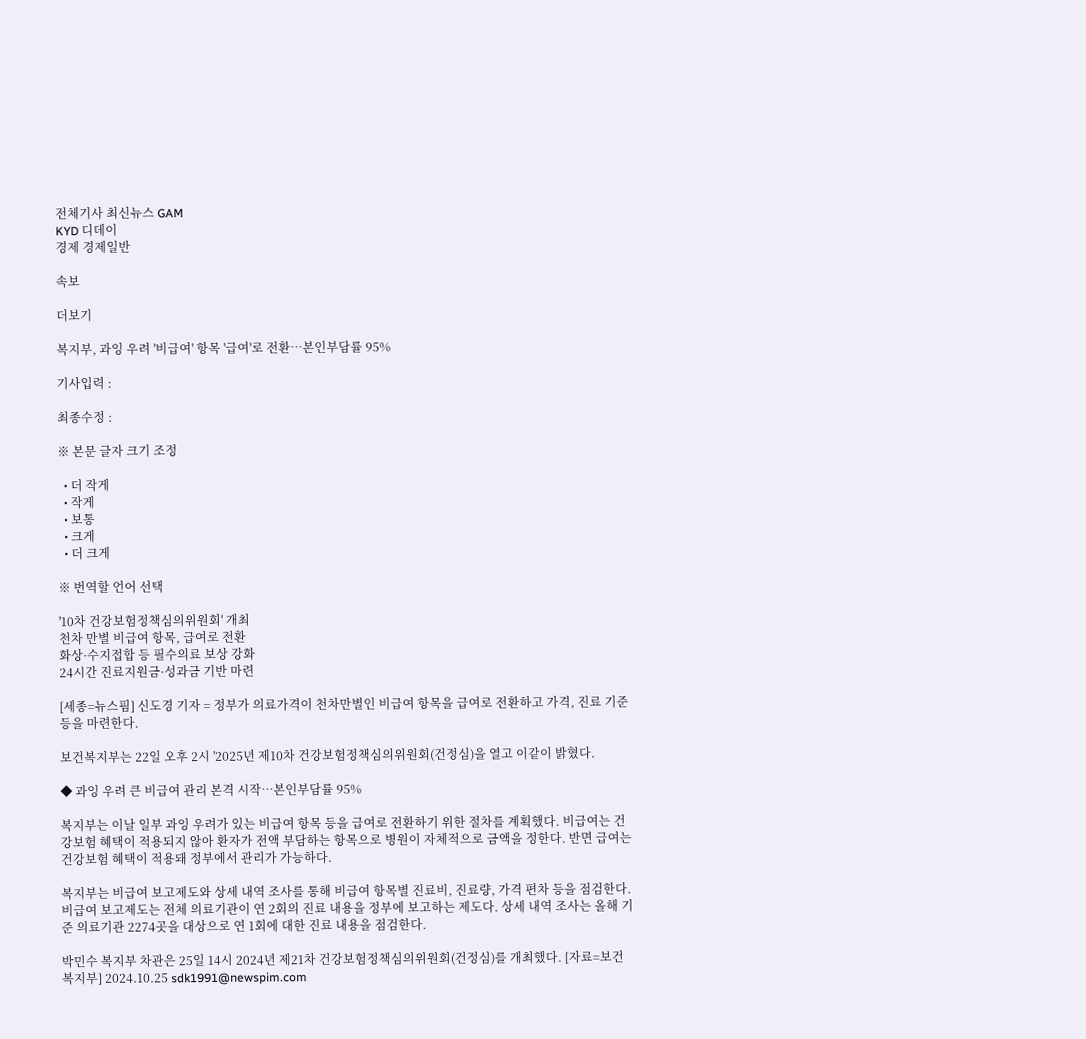전체기사 최신뉴스 GAM
KYD 디데이
경제 경제일반

속보

더보기

복지부, 과잉 우려 '비급여' 항목 '급여'로 전환…본인부담률 95%

기사입력 :

최종수정 :

※ 본문 글자 크기 조정

  • 더 작게
  • 작게
  • 보통
  • 크게
  • 더 크게

※ 번역할 언어 선택

'10차 건강보험정책심의위원회' 개최
천차 만별 비급여 항목, 급여로 전환
화상·수지접합 등 필수의료 보상 강화
24시간 진료지원금·성과금 기반 마련

[세종=뉴스핌] 신도경 기자 = 정부가 의료가격이 천차만별인 비급여 항목을 급여로 전환하고 가격, 진료 기준 등을 마련한다.

보건복지부는 22일 오후 2시 '2025년 제10차 건강보험정책심의위원회(건정심)을 열고 이같이 밝혔다.

◆ 과잉 우려 큰 비급여 관리 본격 시작…본인부담률 95%

복지부는 이날 일부 과잉 우려가 있는 비급여 항목 등을 급여로 전환하기 위한 절차를 계획했다. 비급여는 건강보험 혜택이 적용되지 않아 환자가 전액 부담하는 항목으로 병원이 자체적으로 금액을 정한다. 반면 급여는 건강보험 혜택이 적용돼 정부에서 관리가 가능하다.

복지부는 비급여 보고제도와 상세 내역 조사를 통해 비급여 항목별 진료비, 진료량, 가격 편차 등을 점검한다. 비급여 보고제도는 전체 의료기관이 연 2회의 진료 내용을 정부에 보고하는 제도다. 상세 내역 조사는 올해 기준 의료기관 2274곳을 대상으로 연 1회에 대한 진료 내용을 점검한다.

박민수 복지부 차관은 25일 14시 2024년 제21차 건강보험정책심의위원회(건정심)를 개최했다. [자료=보건복지부] 2024.10.25 sdk1991@newspim.com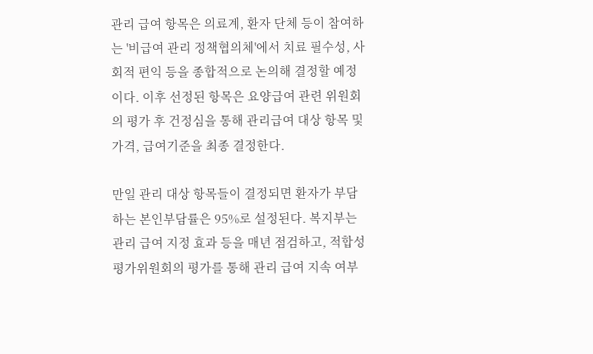관리 급여 항목은 의료계, 환자 단체 등이 참여하는 '비급여 관리 정책협의체'에서 치료 필수성, 사회적 편익 등을 종합적으로 논의해 결정할 예정이다. 이후 선정된 항목은 요양급여 관련 위원회의 평가 후 건정심을 통해 관리급여 대상 항목 및 가격, 급여기준을 최종 결정한다.

만일 관리 대상 항목들이 결정되면 환자가 부담하는 본인부담률은 95%로 설정된다. 복지부는 관리 급여 지정 효과 등을 매년 점검하고, 적합성평가위원회의 평가를 통해 관리 급여 지속 여부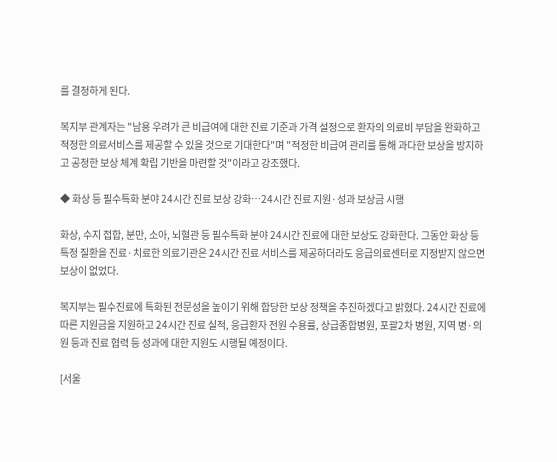를 결정하게 된다.

복지부 관계자는 "남용 우려가 큰 비급여에 대한 진료 기준과 가격 설정으로 환자의 의료비 부담을 완화하고 적정한 의료서비스를 제공할 수 있을 것으로 기대한다"며 "적정한 비급여 관리를 통해 과다한 보상을 방지하고 공정한 보상 체계 확립 기반을 마련할 것"이라고 강조했다.

◆ 화상 등 필수특화 분야 24시간 진료 보상 강화…24시간 진료 지원·성과 보상금 시행

화상, 수지 접합, 분만, 소아, 뇌혈관 등 필수특화 분야 24시간 진료에 대한 보상도 강화한다. 그동안 화상 등 특정 질환을 진료·치료한 의료기관은 24시간 진료 서비스를 제공하더라도 응급의료센터로 지정받지 않으면 보상이 없었다.

복지부는 필수진료에 특화된 전문성을 높이기 위해 합당한 보상 정책을 추진하겠다고 밝혔다. 24시간 진료에 따른 지원금을 지원하고 24시간 진료 실적, 응급환자 전원 수용률, 상급종합병원, 포괄2차 병원, 지역 병·의원 등과 진료 협력 등 성과에 대한 지원도 시행될 예정이다.

[서울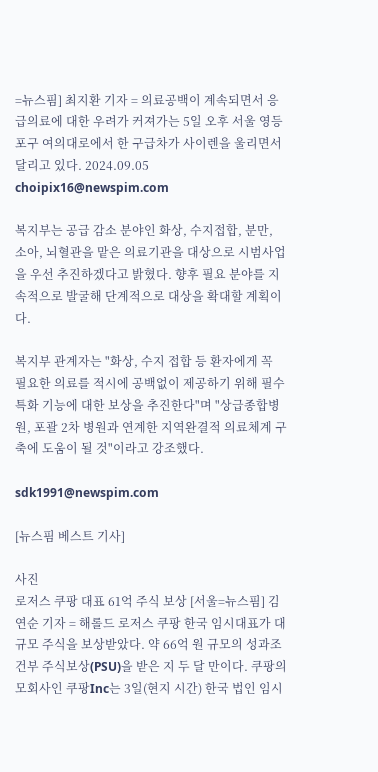=뉴스핌] 최지환 기자 = 의료공백이 계속되면서 응급의료에 대한 우려가 커져가는 5일 오후 서울 영등포구 여의대로에서 한 구급차가 사이렌을 울리면서 달리고 있다. 2024.09.05 choipix16@newspim.com

복지부는 공급 감소 분야인 화상, 수지접합, 분만, 소아, 뇌혈관을 맡은 의료기관을 대상으로 시범사업을 우선 추진하겠다고 밝혔다. 향후 필요 분야를 지속적으로 발굴해 단계적으로 대상을 확대할 계획이다.

복지부 관계자는 "화상, 수지 접합 등 환자에게 꼭 필요한 의료를 적시에 공백없이 제공하기 위해 필수특화 기능에 대한 보상을 추진한다"며 "상급종합병원, 포괄 2차 병원과 연계한 지역완결적 의료체계 구축에 도움이 될 것"이라고 강조했다.

sdk1991@newspim.com

[뉴스핌 베스트 기사]

사진
로저스 쿠팡 대표 61억 주식 보상 [서울=뉴스핌] 김연순 기자 = 해롤드 로저스 쿠팡 한국 임시대표가 대규모 주식을 보상받았다. 약 66억 원 규모의 성과조건부 주식보상(PSU)을 받은 지 두 달 만이다. 쿠팡의 모회사인 쿠팡Inc는 3일(현지 시간) 한국 법인 임시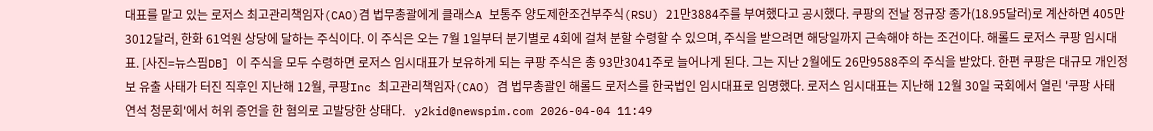대표를 맡고 있는 로저스 최고관리책임자(CAO)겸 법무총괄에게 클래스A 보통주 양도제한조건부주식(RSU) 21만3884주를 부여했다고 공시했다. 쿠팡의 전날 정규장 종가(18.95달러)로 계산하면 405만3012달러, 한화 61억원 상당에 달하는 주식이다. 이 주식은 오는 7월 1일부터 분기별로 4회에 걸쳐 분할 수령할 수 있으며, 주식을 받으려면 해당일까지 근속해야 하는 조건이다. 해롤드 로저스 쿠팡 임시대표. [사진=뉴스핌DB] 이 주식을 모두 수령하면 로저스 임시대표가 보유하게 되는 쿠팡 주식은 총 93만3041주로 늘어나게 된다. 그는 지난 2월에도 26만9588주의 주식을 받았다. 한편 쿠팡은 대규모 개인정보 유출 사태가 터진 직후인 지난해 12월, 쿠팡Inc 최고관리책임자(CAO) 겸 법무총괄인 해롤드 로저스를 한국법인 임시대표로 임명했다. 로저스 임시대표는 지난해 12월 30일 국회에서 열린 '쿠팡 사태 연석 청문회'에서 허위 증언을 한 혐의로 고발당한 상태다.   y2kid@newspim.com 2026-04-04 11:49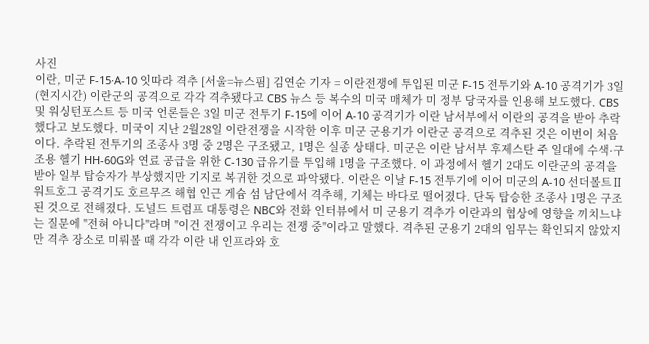사진
이란, 미군 F-15·A-10 잇따라 격추 [서울=뉴스핌] 김연순 기자 = 이란전쟁에 투입된 미군 F-15 전투기와 A-10 공격기가 3일(현지시간) 이란군의 공격으로 각각 격추됐다고 CBS 뉴스 등 복수의 미국 매체가 미 정부 당국자를 인용해 보도했다. CBS 및 워싱턴포스트 등 미국 언론들은 3일 미군 전투기 F-15에 이어 A-10 공격기가 이란 남서부에서 이란의 공격을 받아 추락했다고 보도했다. 미국이 지난 2월28일 이란전쟁을 시작한 이후 미군 군용기가 이란군 공격으로 격추된 것은 이번이 처음이다. 추락된 전투기의 조종사 3명 중 2명은 구조됐고, 1명은 실종 상태다. 미군은 이란 남서부 후제스탄 주 일대에 수색·구조용 헬기 HH-60G와 연료 공급을 위한 C-130 급유기를 투입해 1명을 구조했다. 이 과정에서 헬기 2대도 이란군의 공격을 받아 일부 탑승자가 부상했지만 기지로 복귀한 것으로 파악됐다. 이란은 이날 F-15 전투기에 이어 미군의 A-10 선더볼트Ⅱ 워트호그 공격기도 호르무즈 해협 인근 게슘 섬 남단에서 격추해, 기체는 바다로 떨어졌다. 단독 탑승한 조종사 1명은 구조된 것으로 전해졌다. 도널드 트럼프 대통령은 NBC와 전화 인터뷰에서 미 군용기 격추가 이란과의 협상에 영향을 끼치느냐는 질문에 "전혀 아니다"라며 "이건 전쟁이고 우리는 전쟁 중"이라고 말했다. 격추된 군용기 2대의 임무는 확인되지 않았지만 격추 장소로 미뤄볼 때 각각 이란 내 인프라와 호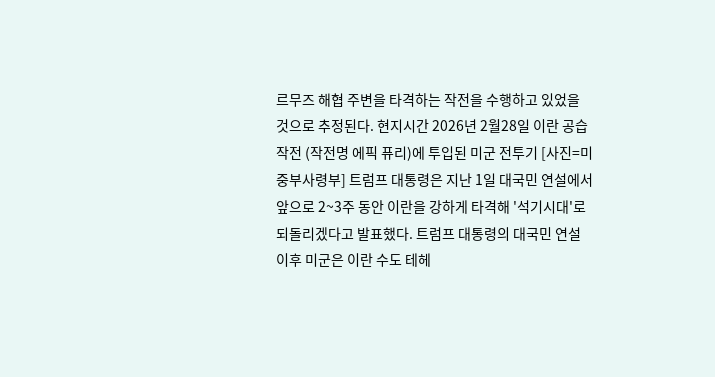르무즈 해협 주변을 타격하는 작전을 수행하고 있었을 것으로 추정된다. 현지시간 2026년 2월28일 이란 공습작전 (작전명 에픽 퓨리)에 투입된 미군 전투기 [사진=미 중부사령부] 트럼프 대통령은 지난 1일 대국민 연설에서 앞으로 2~3주 동안 이란을 강하게 타격해 '석기시대'로 되돌리겠다고 발표했다. 트럼프 대통령의 대국민 연설 이후 미군은 이란 수도 테헤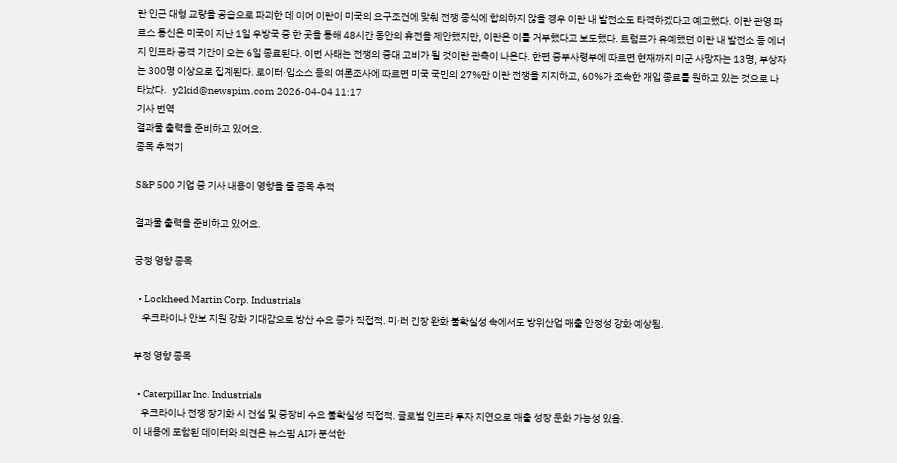란 인근 대형 교량을 공습으로 파괴한 데 이어 이란이 미국의 요구조건에 맞춰 전쟁 종식에 합의하지 않을 경우 이란 내 발전소도 타격하겠다고 예고했다. 이란 관영 파르스 통신은 미국이 지난 1일 우방국 중 한 곳을 통해 48시간 동안의 휴전을 제안했지만, 이란은 이를 거부했다고 보도했다. 트럼프가 유예했던 이란 내 발전소 등 에너지 인프라 공격 기간이 오는 6일 종료된다. 이번 사태는 전쟁의 중대 고비가 될 것이란 관측이 나온다. 한편 중부사령부에 따르면 현재까지 미군 사망자는 13명, 부상자는 300명 이상으로 집계된다. 로이터·입소스 등의 여론조사에 따르면 미국 국민의 27%만 이란 전쟁을 지지하고, 60%가 조속한 개입 종료를 원하고 있는 것으로 나타났다.   y2kid@newspim.com 2026-04-04 11:17
기사 번역
결과물 출력을 준비하고 있어요.
종목 추적기

S&P 500 기업 중 기사 내용이 영향을 줄 종목 추적

결과물 출력을 준비하고 있어요.

긍정 영향 종목

  • Lockheed Martin Corp. Industrials
    우크라이나 안보 지원 강화 기대감으로 방산 수요 증가 직접적. 미·러 긴장 완화 불확실성 속에서도 방위산업 매출 안정성 강화 예상됨.

부정 영향 종목

  • Caterpillar Inc. Industrials
    우크라이나 전쟁 장기화 시 건설 및 중장비 수요 불확실성 직접적. 글로벌 인프라 투자 지연으로 매출 성장 둔화 가능성 있음.
이 내용에 포함된 데이터와 의견은 뉴스핌 AI가 분석한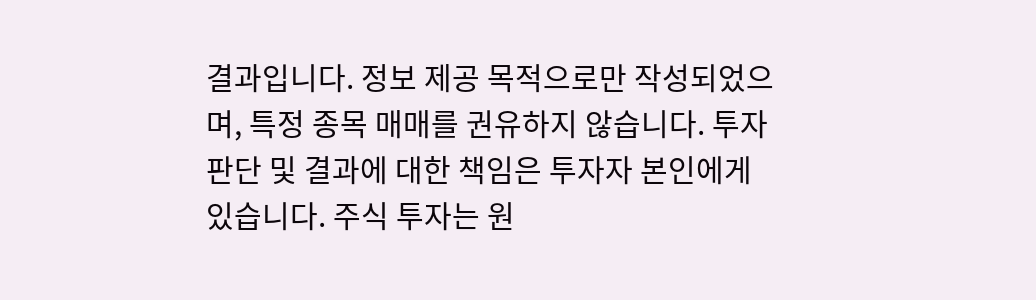결과입니다. 정보 제공 목적으로만 작성되었으며, 특정 종목 매매를 권유하지 않습니다. 투자 판단 및 결과에 대한 책임은 투자자 본인에게 있습니다. 주식 투자는 원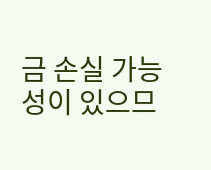금 손실 가능성이 있으므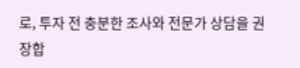로, 투자 전 충분한 조사와 전문가 상담을 권장합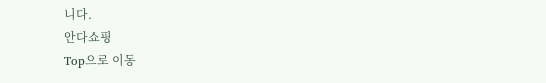니다.
안다쇼핑
Top으로 이동